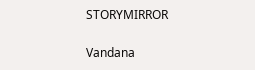STORYMIRROR

Vandana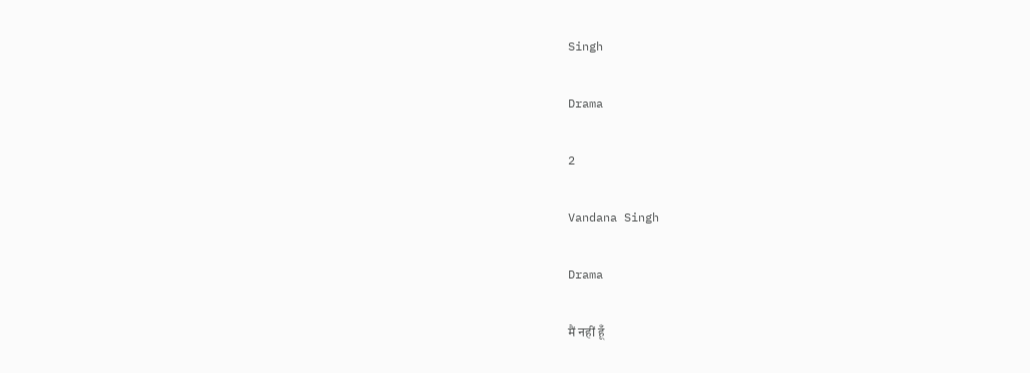Singh

Drama

2

Vandana Singh

Drama

मैं नहीं हूँ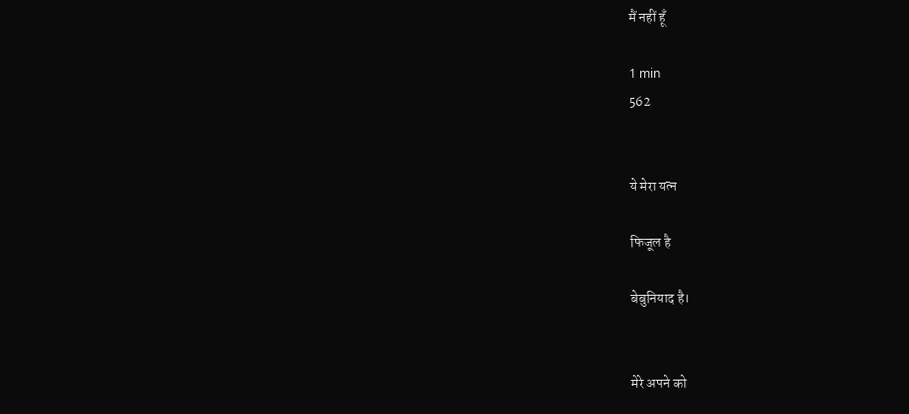मैं नहीं हूँ

1 min
562


ये मेरा यत्न

फिजूल है

बेबुनियाद है।


मेरे अपने को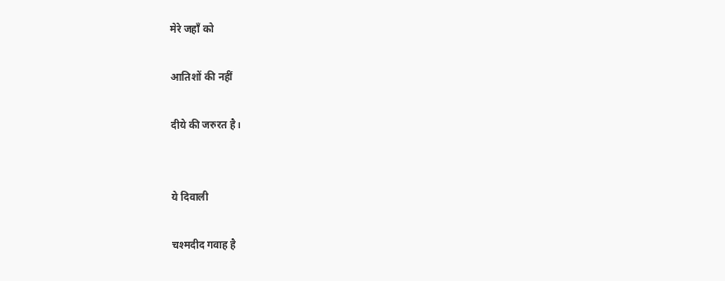मेरे जहाँ को

आतिशों की नहीं

दीये की जरुरत है।


ये दिवाली

चश्मदीद गवाह है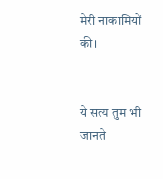मेरी नाकामियों की।


ये सत्य तुम भी जानते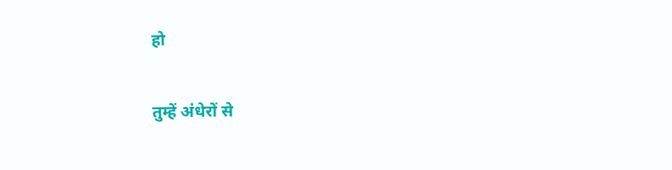हो

तुम्हें अंधेरों से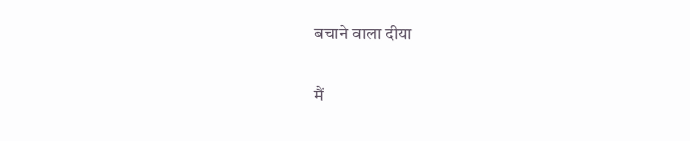बचाने वाला दीया

मैं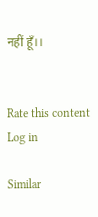नहीं हूँ।।


Rate this content
Log in

Similar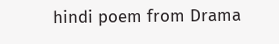hindi poem from Drama